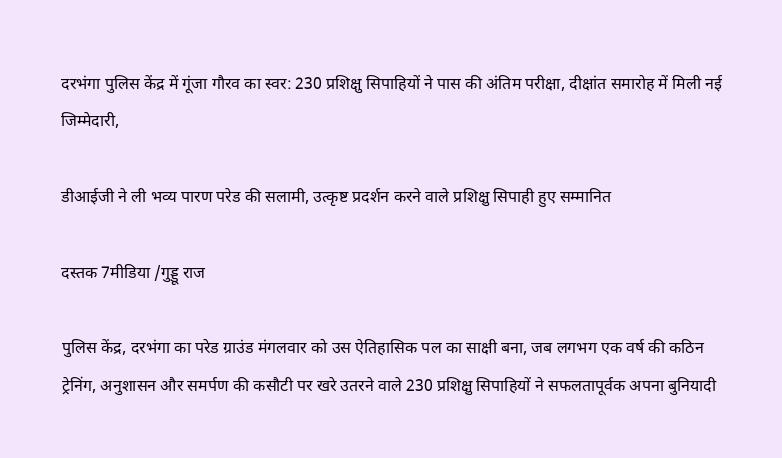दरभंगा पुलिस केंद्र में गूंजा गौरव का स्वर: 230 प्रशिक्षु सिपाहियों ने पास की अंतिम परीक्षा, दीक्षांत समारोह में मिली नई जिम्मेदारी,

डीआईजी ने ली भव्य पारण परेड की सलामी, उत्कृष्ट प्रदर्शन करने वाले प्रशिक्षु सिपाही हुए सम्मानित

दस्तक 7मीडिया /गुड्डू राज

पुलिस केंद्र, दरभंगा का परेड ग्राउंड मंगलवार को उस ऐतिहासिक पल का साक्षी बना, जब लगभग एक वर्ष की कठिन ट्रेनिंग, अनुशासन और समर्पण की कसौटी पर खरे उतरने वाले 230 प्रशिक्षु सिपाहियों ने सफलतापूर्वक अपना बुनियादी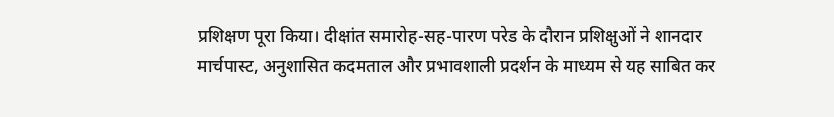प्रशिक्षण पूरा किया। दीक्षांत समारोह-सह-पारण परेड के दौरान प्रशिक्षुओं ने शानदार मार्चपास्ट, अनुशासित कदमताल और प्रभावशाली प्रदर्शन के माध्यम से यह साबित कर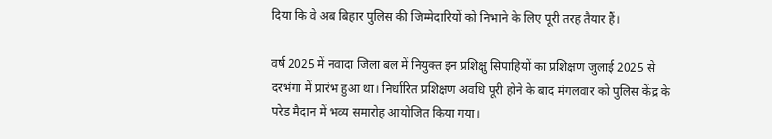दिया कि वे अब बिहार पुलिस की जिम्मेदारियों को निभाने के लिए पूरी तरह तैयार हैं।

वर्ष 2025 में नवादा जिला बल में नियुक्त इन प्रशिक्षु सिपाहियों का प्रशिक्षण जुलाई 2025 से दरभंगा में प्रारंभ हुआ था। निर्धारित प्रशिक्षण अवधि पूरी होने के बाद मंगलवार को पुलिस केंद्र के परेड मैदान में भव्य समारोह आयोजित किया गया।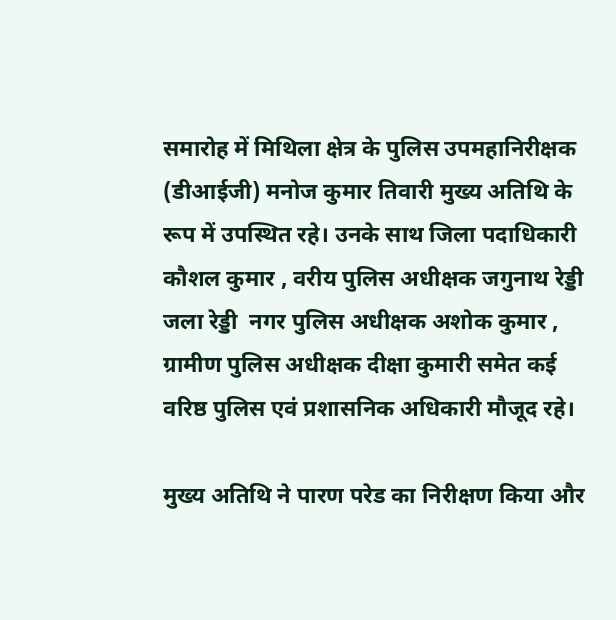समारोह में मिथिला क्षेत्र के पुलिस उपमहानिरीक्षक (डीआईजी) मनोज कुमार तिवारी मुख्य अतिथि के रूप में उपस्थित रहे। उनके साथ जिला पदाधिकारी कौशल कुमार , वरीय पुलिस अधीक्षक जगुनाथ रेड्डी जला रेड्डी  नगर पुलिस अधीक्षक अशोक कुमार , ग्रामीण पुलिस अधीक्षक दीक्षा कुमारी समेत कई वरिष्ठ पुलिस एवं प्रशासनिक अधिकारी मौजूद रहे।

मुख्य अतिथि ने पारण परेड का निरीक्षण किया और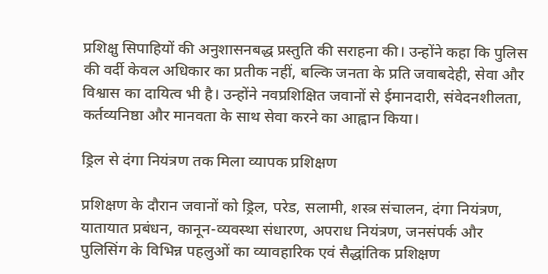प्रशिक्षु सिपाहियों की अनुशासनबद्ध प्रस्तुति की सराहना की। उन्होंने कहा कि पुलिस की वर्दी केवल अधिकार का प्रतीक नहीं, बल्कि जनता के प्रति जवाबदेही, सेवा और विश्वास का दायित्व भी है। उन्होंने नवप्रशिक्षित जवानों से ईमानदारी, संवेदनशीलता, कर्तव्यनिष्ठा और मानवता के साथ सेवा करने का आह्वान किया।

ड्रिल से दंगा नियंत्रण तक मिला व्यापक प्रशिक्षण

प्रशिक्षण के दौरान जवानों को ड्रिल, परेड, सलामी, शस्त्र संचालन, दंगा नियंत्रण, यातायात प्रबंधन, कानून-व्यवस्था संधारण, अपराध नियंत्रण, जनसंपर्क और पुलिसिंग के विभिन्न पहलुओं का व्यावहारिक एवं सैद्धांतिक प्रशिक्षण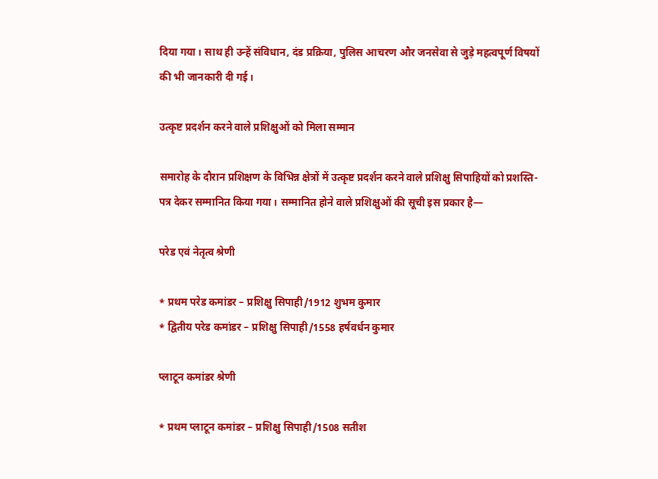दिया गया। साथ ही उन्हें संविधान, दंड प्रक्रिया, पुलिस आचरण और जनसेवा से जुड़े महत्वपूर्ण विषयों की भी जानकारी दी गई।

उत्कृष्ट प्रदर्शन करने वाले प्रशिक्षुओं को मिला सम्मान

समारोह के दौरान प्रशिक्षण के विभिन्न क्षेत्रों में उत्कृष्ट प्रदर्शन करने वाले प्रशिक्षु सिपाहियों को प्रशस्ति-पत्र देकर सम्मानित किया गया। सम्मानित होने वाले प्रशिक्षुओं की सूची इस प्रकार है—

परेड एवं नेतृत्व श्रेणी

* प्रथम परेड कमांडर – प्रशिक्षु सिपाही/1912 शुभम कुमार
* द्वितीय परेड कमांडर – प्रशिक्षु सिपाही/1558 हर्षवर्धन कुमार

प्लाटून कमांडर श्रेणी

* प्रथम प्लाटून कमांडर – प्रशिक्षु सिपाही/1508 सतीश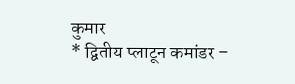कुमार
* द्वितीय प्लाटून कमांडर –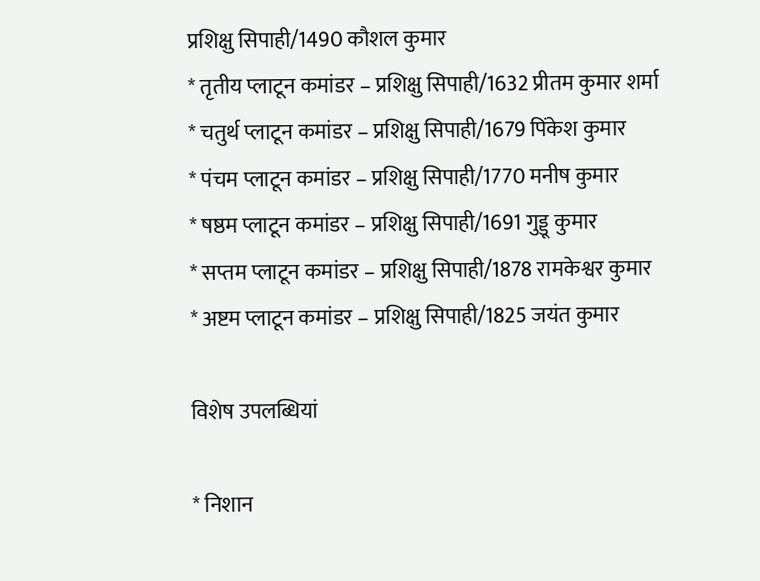प्रशिक्षु सिपाही/1490 कौशल कुमार
* तृतीय प्लाटून कमांडर – प्रशिक्षु सिपाही/1632 प्रीतम कुमार शर्मा
* चतुर्थ प्लाटून कमांडर – प्रशिक्षु सिपाही/1679 पिंकेश कुमार
* पंचम प्लाटून कमांडर – प्रशिक्षु सिपाही/1770 मनीष कुमार
* षष्ठम प्लाटून कमांडर – प्रशिक्षु सिपाही/1691 गुड्डू कुमार
* सप्तम प्लाटून कमांडर – प्रशिक्षु सिपाही/1878 रामकेश्वर कुमार
* अष्टम प्लाटून कमांडर – प्रशिक्षु सिपाही/1825 जयंत कुमार

विशेष उपलब्धियां

* निशान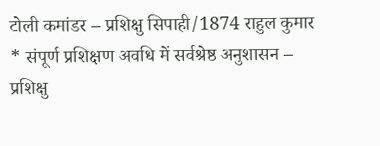टोली कमांडर – प्रशिक्षु सिपाही/1874 राहुल कुमार
* संपूर्ण प्रशिक्षण अवधि में सर्वश्रेष्ठ अनुशासन – प्रशिक्षु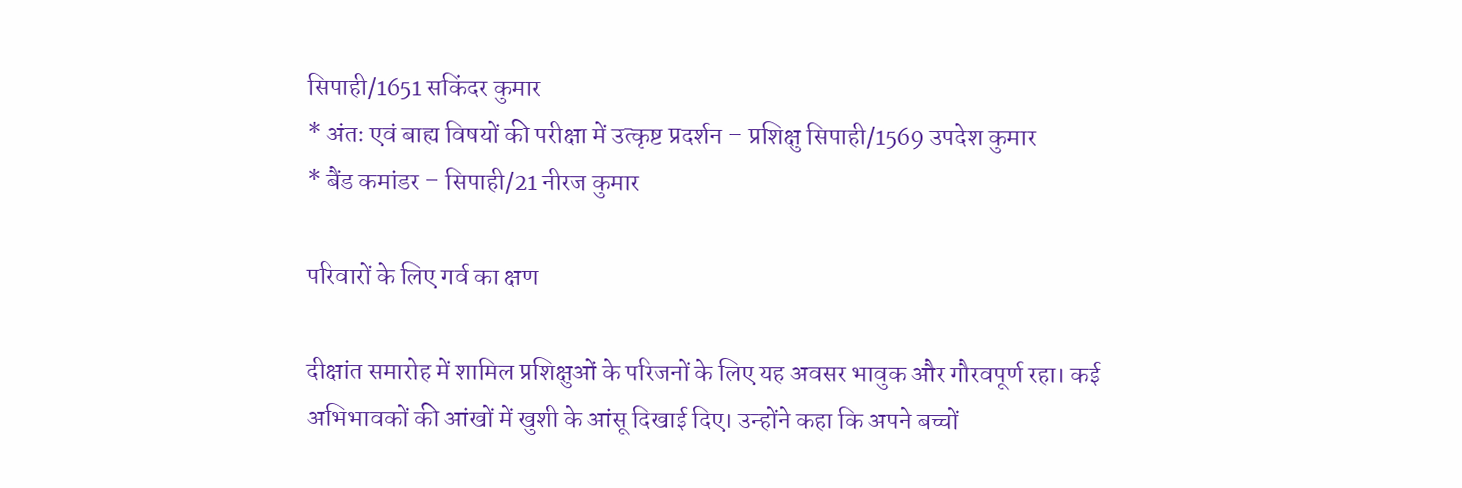सिपाही/1651 सकिंदर कुमार
* अंतः एवं बाह्य विषयों की परीक्षा में उत्कृष्ट प्रदर्शन – प्रशिक्षु सिपाही/1569 उपदेश कुमार
* बैंड कमांडर – सिपाही/21 नीरज कुमार

परिवारों के लिए गर्व का क्षण

दीक्षांत समारोह में शामिल प्रशिक्षुओं के परिजनों के लिए यह अवसर भावुक और गौरवपूर्ण रहा। कई अभिभावकों की आंखों में खुशी के आंसू दिखाई दिए। उन्होंने कहा कि अपने बच्चों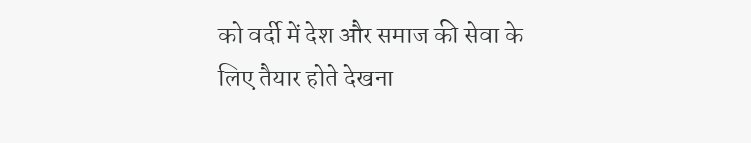को वर्दी में देश और समाज की सेवा के लिए तैयार होते देखना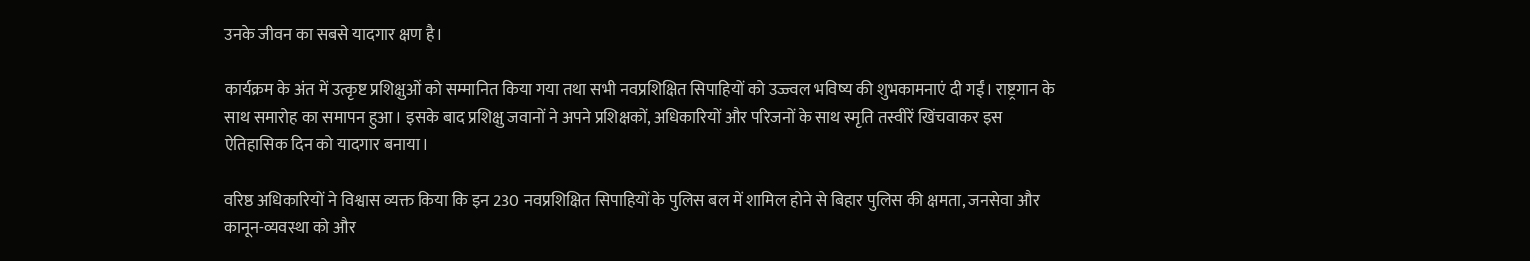उनके जीवन का सबसे यादगार क्षण है।

कार्यक्रम के अंत में उत्कृष्ट प्रशिक्षुओं को सम्मानित किया गया तथा सभी नवप्रशिक्षित सिपाहियों को उज्ज्वल भविष्य की शुभकामनाएं दी गईं। राष्ट्रगान के साथ समारोह का समापन हुआ। इसके बाद प्रशिक्षु जवानों ने अपने प्रशिक्षकों, अधिकारियों और परिजनों के साथ स्मृति तस्वीरें खिंचवाकर इस ऐतिहासिक दिन को यादगार बनाया।

वरिष्ठ अधिकारियों ने विश्वास व्यक्त किया कि इन 230 नवप्रशिक्षित सिपाहियों के पुलिस बल में शामिल होने से बिहार पुलिस की क्षमता, जनसेवा और कानून-व्यवस्था को और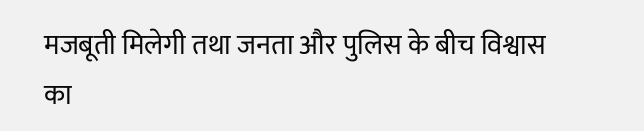मजबूती मिलेगी तथा जनता और पुलिस के बीच विश्वास का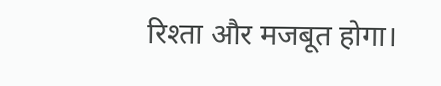रिश्ता और मजबूत होगा।